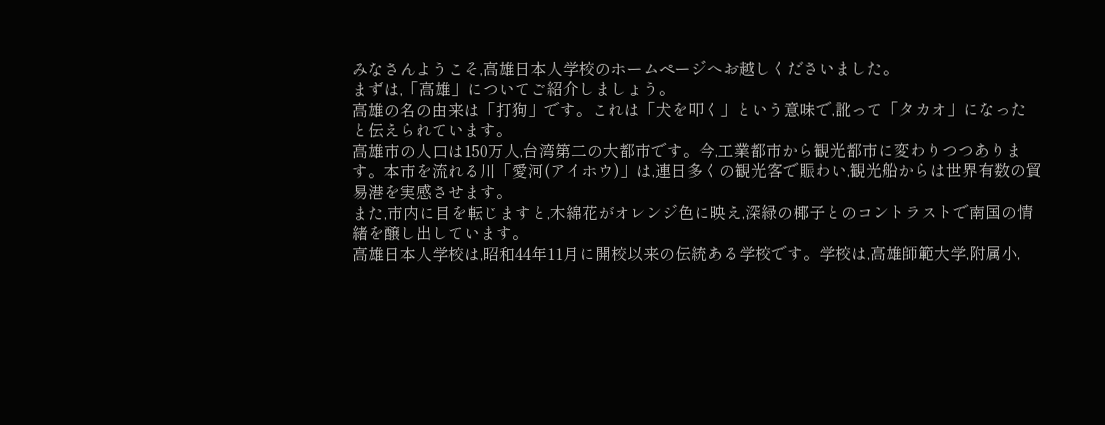みなさんようこそ,高雄日本人学校のホームページへお越しくださいました。
まずは,「高雄」についてご紹介しましょう。
高雄の名の由来は「打狗」です。これは「犬を叩く」という意味で,訛って「タカオ」になったと伝えられています。
高雄市の人口は150万人,台湾第二の大都市です。今,工業都市から観光都市に変わりつつあります。本市を流れる川「愛河(アイホウ)」は,連日多くの観光客で賑わい,観光船からは世界有数の貿易港を実感させます。
また,市内に目を転じますと,木綿花がオレンジ色に映え,深緑の椰子とのコントラストで南国の情緒を醸し出しています。
高雄日本人学校は,昭和44年11月に開校以来の伝統ある学校です。学校は,高雄師範大学,附属小,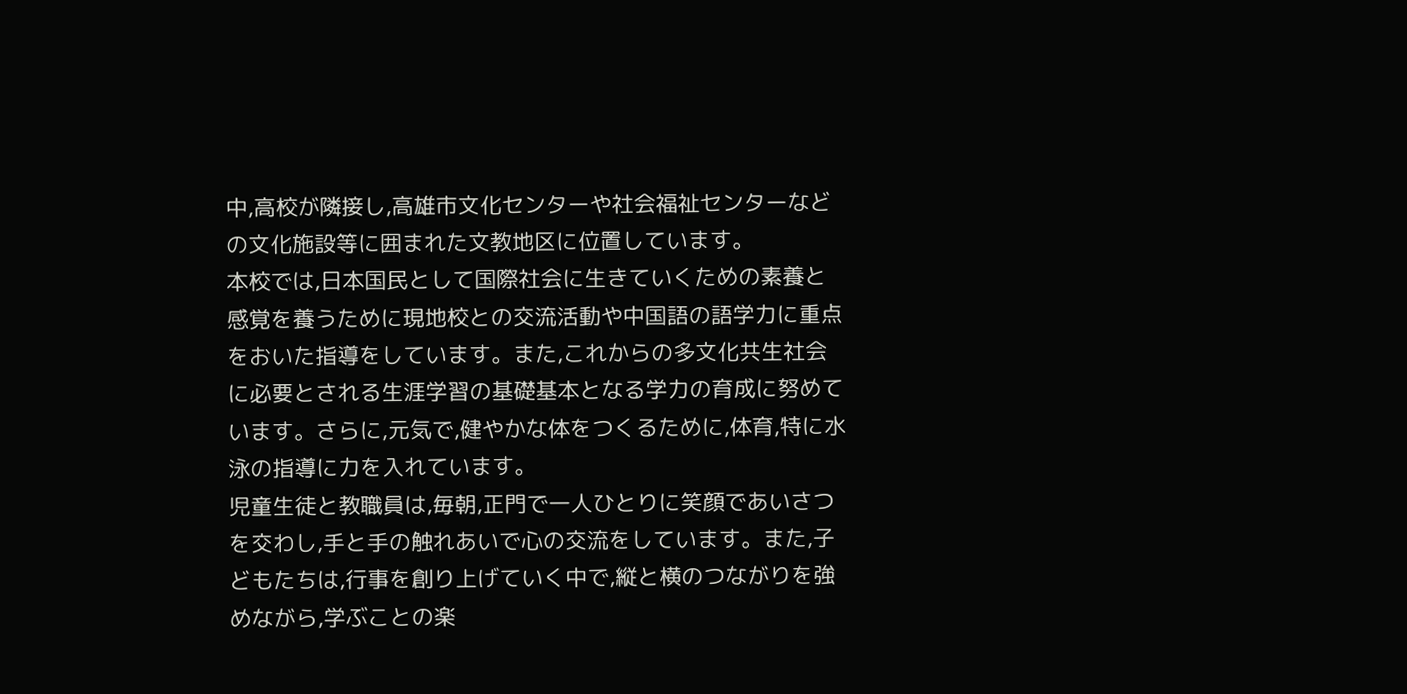中,高校が隣接し,高雄市文化センターや社会福祉センターなどの文化施設等に囲まれた文教地区に位置しています。
本校では,日本国民として国際社会に生きていくための素養と感覚を養うために現地校との交流活動や中国語の語学力に重点をおいた指導をしています。また,これからの多文化共生社会に必要とされる生涯学習の基礎基本となる学力の育成に努めています。さらに,元気で,健やかな体をつくるために,体育,特に水泳の指導に力を入れています。
児童生徒と教職員は,毎朝,正門で一人ひとりに笑顔であいさつを交わし,手と手の触れあいで心の交流をしています。また,子どもたちは,行事を創り上げていく中で,縦と横のつながりを強めながら,学ぶことの楽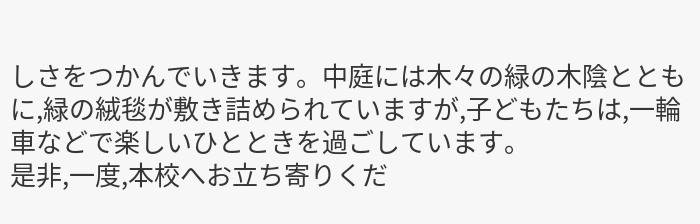しさをつかんでいきます。中庭には木々の緑の木陰とともに,緑の絨毯が敷き詰められていますが,子どもたちは,一輪車などで楽しいひとときを過ごしています。
是非,一度,本校へお立ち寄りくだ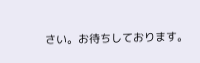さい。お待ちしております。